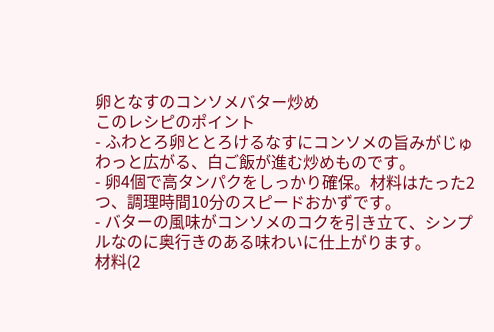卵となすのコンソメバター炒め
このレシピのポイント
- ふわとろ卵ととろけるなすにコンソメの旨みがじゅわっと広がる、白ご飯が進む炒めものです。
- 卵4個で高タンパクをしっかり確保。材料はたった2つ、調理時間10分のスピードおかずです。
- バターの風味がコンソメのコクを引き立て、シンプルなのに奥行きのある味わいに仕上がります。
材料(2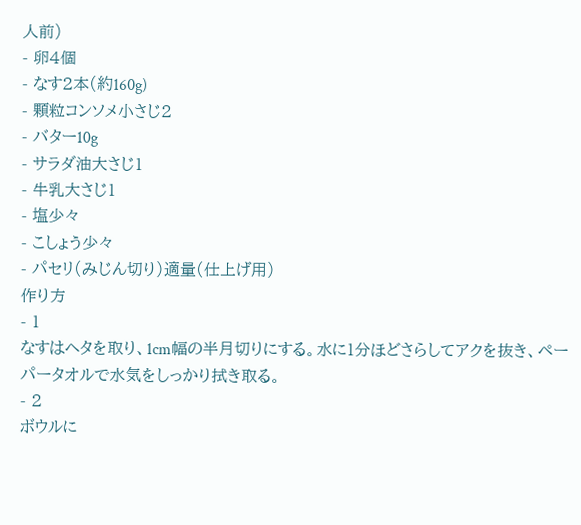人前)
- 卵4個
- なす2本(約160g)
- 顆粒コンソメ小さじ2
- バター10g
- サラダ油大さじ1
- 牛乳大さじ1
- 塩少々
- こしょう少々
- パセリ(みじん切り)適量(仕上げ用)
作り方
- 1
なすはヘタを取り、1cm幅の半月切りにする。水に1分ほどさらしてアクを抜き、ペーパータオルで水気をしっかり拭き取る。
- 2
ボウルに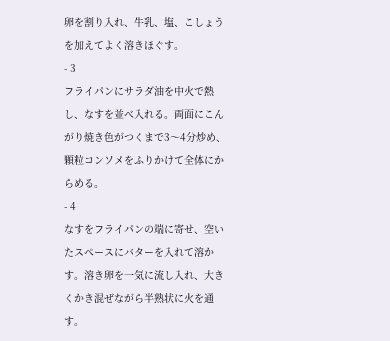卵を割り入れ、牛乳、塩、こしょうを加えてよく溶きほぐす。
- 3
フライパンにサラダ油を中火で熱し、なすを並べ入れる。両面にこんがり焼き色がつくまで3〜4分炒め、顆粒コンソメをふりかけて全体にからめる。
- 4
なすをフライパンの端に寄せ、空いたスペースにバターを入れて溶かす。溶き卵を一気に流し入れ、大きくかき混ぜながら半熟状に火を通す。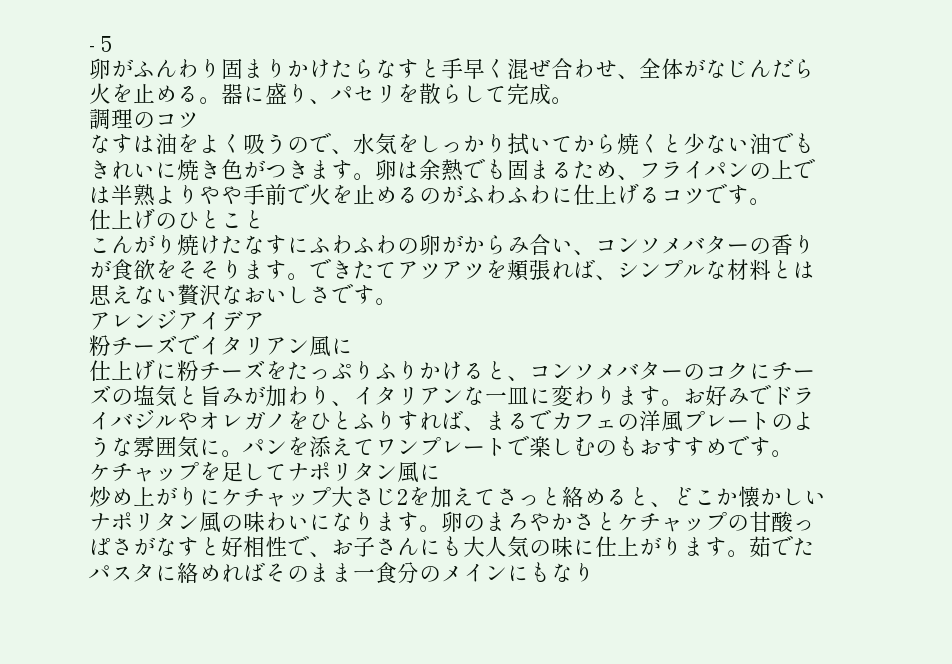- 5
卵がふんわり固まりかけたらなすと手早く混ぜ合わせ、全体がなじんだら火を止める。器に盛り、パセリを散らして完成。
調理のコツ
なすは油をよく吸うので、水気をしっかり拭いてから焼くと少ない油でもきれいに焼き色がつきます。卵は余熱でも固まるため、フライパンの上では半熟よりやや手前で火を止めるのがふわふわに仕上げるコツです。
仕上げのひとこと
こんがり焼けたなすにふわふわの卵がからみ合い、コンソメバターの香りが食欲をそそります。できたてアツアツを頬張れば、シンプルな材料とは思えない贅沢なおいしさです。
アレンジアイデア
粉チーズでイタリアン風に
仕上げに粉チーズをたっぷりふりかけると、コンソメバターのコクにチーズの塩気と旨みが加わり、イタリアンな一皿に変わります。お好みでドライバジルやオレガノをひとふりすれば、まるでカフェの洋風プレートのような雰囲気に。パンを添えてワンプレートで楽しむのもおすすめです。
ケチャップを足してナポリタン風に
炒め上がりにケチャップ大さじ2を加えてさっと絡めると、どこか懐かしいナポリタン風の味わいになります。卵のまろやかさとケチャップの甘酸っぱさがなすと好相性で、お子さんにも大人気の味に仕上がります。茹でたパスタに絡めればそのまま一食分のメインにもなり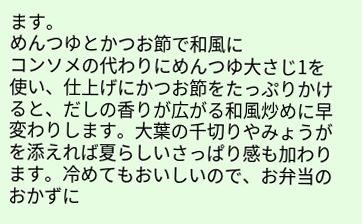ます。
めんつゆとかつお節で和風に
コンソメの代わりにめんつゆ大さじ1を使い、仕上げにかつお節をたっぷりかけると、だしの香りが広がる和風炒めに早変わりします。大葉の千切りやみょうがを添えれば夏らしいさっぱり感も加わります。冷めてもおいしいので、お弁当のおかずに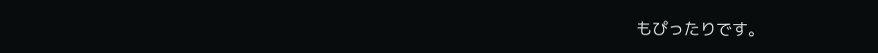もぴったりです。